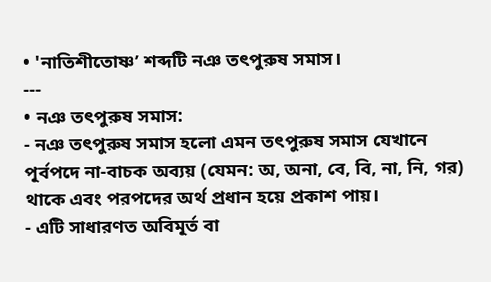• 'নাতিশীতোষ্ণ’ শব্দটি নঞ তৎপুরুষ সমাস।
---
• নঞ তৎপুরুষ সমাস:
- নঞ তৎপুরুষ সমাস হলো এমন তৎপুরুষ সমাস যেখানে পূর্বপদে না-বাচক অব্যয় (যেমন: অ, অনা, বে, বি, না, নি, গর) থাকে এবং পরপদের অর্থ প্রধান হয়ে প্রকাশ পায়।
- এটি সাধারণত অবিমূর্ত বা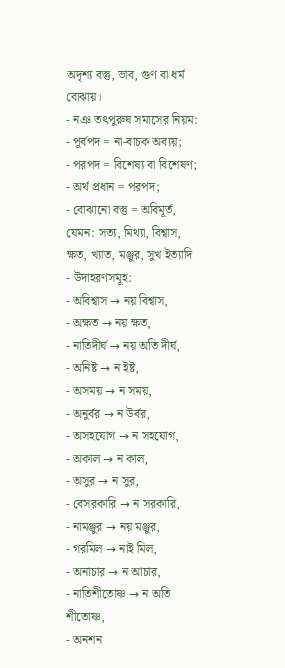অদৃশ্য বস্তু, ভাব, গুণ বা ধর্ম বোঝায়।
- নঞ তৎপুরুষ সমাসের নিয়ম:
- পূর্বপদ = না-বাচক অব্যয়;
- পরপদ = বিশেষ্য বা বিশেষণ;
- অর্থ প্রধান = পরপদ;
- বোঝানো বস্তু = অবিমূর্ত, যেমন: সত্য, মিথ্যা, বিশ্বাস, ক্ষত, খ্যাত, মঞ্জুর, সুখ ইত্যাদি
- উদাহরণসমূহ:
- অবিশ্বাস → নয় বিশ্বাস,
- অক্ষত → নয় ক্ষত,
- নাতিদীর্ঘ → নয় অতি দীর্ঘ,
- অনিষ্ট → ন ইষ্ট,
- অসময় → ন সময়,
- অনুর্বর → ন উর্বর,
- অসহযোগ → ন সহযোগ,
- অকাল → ন কাল,
- অসুর → ন সুর,
- বেসরকারি → ন সরকারি,
- নামঞ্জুর → নয় মঞ্জুর,
- গরমিল → নাই মিল,
- অনাচার → ন আচার,
- নাতিশীতোষ্ণ → ন অতি শীতোষ্ণ,
- অনশন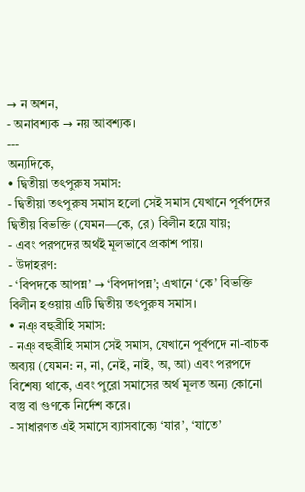→ ন অশন,
- অনাবশ্যক → নয় আবশ্যক।
---
অন্যদিকে,
• দ্বিতীয়া তৎপুরুষ সমাস:
- দ্বিতীয়া তৎপুরুষ সমাস হলো সেই সমাস যেখানে পূর্বপদের দ্বিতীয় বিভক্তি (যেমন—কে, রে) বিলীন হয়ে যায়;
- এবং পরপদের অর্থই মূলভাবে প্রকাশ পায়।
- উদাহরণ:
- ‘বিপদকে আপন্ন’ → ‘বিপদাপন্ন’; এখানে ‘কে’ বিভক্তি বিলীন হওয়ায় এটি দ্বিতীয় তৎপুরুষ সমাস।
• নঞ্ বহুব্রীহি সমাস:
- নঞ্ বহুব্রীহি সমাস সেই সমাস, যেখানে পূর্বপদে না-বাচক অব্যয় (যেমন: ন, না, নেই, নাই, অ, আ) এবং পরপদে বিশেষ্য থাকে, এবং পুরো সমাসের অর্থ মূলত অন্য কোনো বস্তু বা গুণকে নির্দেশ করে।
- সাধারণত এই সমাসে ব্যাসবাক্যে ‘যার’, ‘যাতে’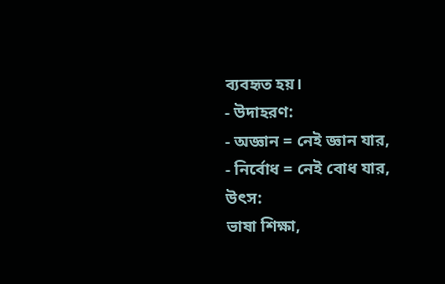ব্যবহৃত হয়।
- উদাহরণ:
- অজ্ঞান = নেই জ্ঞান যার,
- নির্বোধ = নেই বোধ যার,
উৎস:
ভাষা শিক্ষা,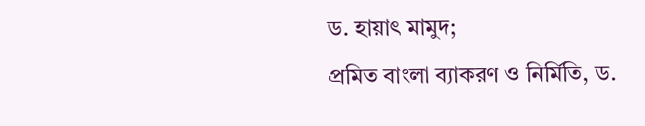ড. হায়াৎ মামুদ;
প্রমিত বাংলা ব্যাকরণ ও নির্মিতি, ড.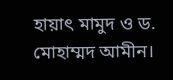হায়াৎ মামুদ ও ড. মোহাম্মদ আমীন।